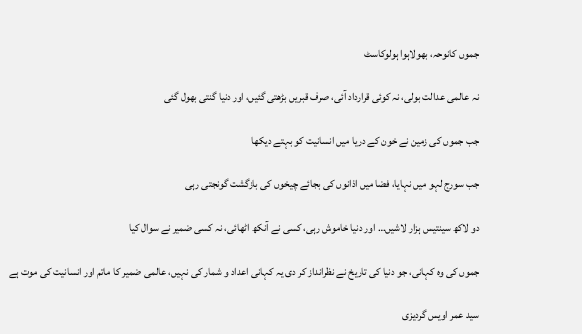جموں کانوحہ، بھولاہوا ہولوکاسٹ

نہ عالمی عدالت بولی، نہ کوئی قرارداد آئی، صرف قبریں بڑھتی گئیں، اور دنیا گنتی بھول گئی

جب جموں کی زمین نے خون کے دریا میں انسانیت کو بہتے دیکھا

جب سورج لہو میں نہایا، فضا میں اذانوں کی بجائے چیخوں کی بازگشت گونجتی رہی

دو لاکھ سینتیس ہزار لاشیں… اور دنیا خاموش رہی، کسی نے آنکھ اٹھائی، نہ کسی ضمیر نے سوال کیا

جموں کی وہ کہانی، جو دنیا کی تاریخ نے نظرانداز کر دی یہ کہانی اعداد و شمار کی نہیں، عالمی ضمیر کا ماتم اور انسانیت کی موت ہے

سید عمر اویس گردیزی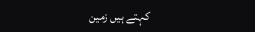کہتے ہیں زمین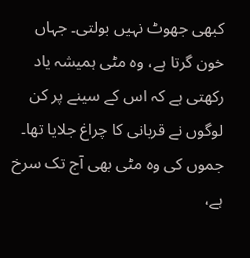کبھی جھوٹ نہیں بولتی۔ جہاں خون گرتا ہے، وہ مٹی ہمیشہ یاد رکھتی ہے کہ اس کے سینے پر کن لوگوں نے قربانی کا چراغ جلایا تھا۔ جموں کی وہ مٹی بھی آج تک سرخ ہے،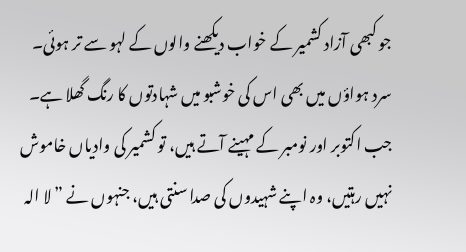جو کبھی آزاد کشمیر کے خواب دیکھنے والوں کے لہو سے تر ہوئی۔ سرد ہواؤں میں بھی اس کی خوشبو میں شہادتوں کا رنگ گھلا ہے۔ جب اکتوبر اور نومبر کے مہینے آتے ہیں، تو کشمیر کی وادیاں خاموش نہیں رہتیں، وہ اپنے شہیدوں کی صدا سنتی ہیں، جنہوں نے ” لا الہ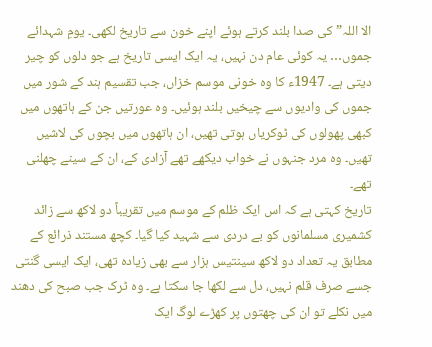الا اللہ” کی صدا بلند کرتے ہوئے اپنے خون سے تاریخ لکھی۔ یومِ شہدائے جموں… یہ کوئی عام دن نہیں، یہ ایک ایسی تاریخ ہے جو دلوں کو چیر دیتی ہے۔ 1947ء کا وہ خونی موسم خزاں، جب تقسیم ہند کے شور میں جموں کی وادیوں سے چیخیں بلند ہوئیں۔ وہ عورتیں جن کے ہاتھوں میں کبھی پھولوں کی ٹوکریاں ہوتی تھیں، ان ہاتھوں میں بچوں کی لاشیں تھیں۔ وہ مرد جنہوں نے خواب دیکھے تھے آزادی کے، ان کے سینے چھلنی تھے۔
تاریخ کہتی ہے کہ اس ایک ظلم کے موسم میں تقریباً دو لاکھ سے زائد کشمیری مسلمانوں کو بے دردی سے شہید کیا گیا۔ کچھ مستند ذرائع کے مطابق یہ تعداد دو لاکھ سینتیس ہزار سے بھی زیادہ تھی، ایک ایسی گنتی جسے صرف قلم نہیں، دل سے لکھا جا سکتا ہے۔ وہ ٹرک جب صبح کی دھند میں نکلے تو ان کی چھتوں پر کھڑے لوگ ایک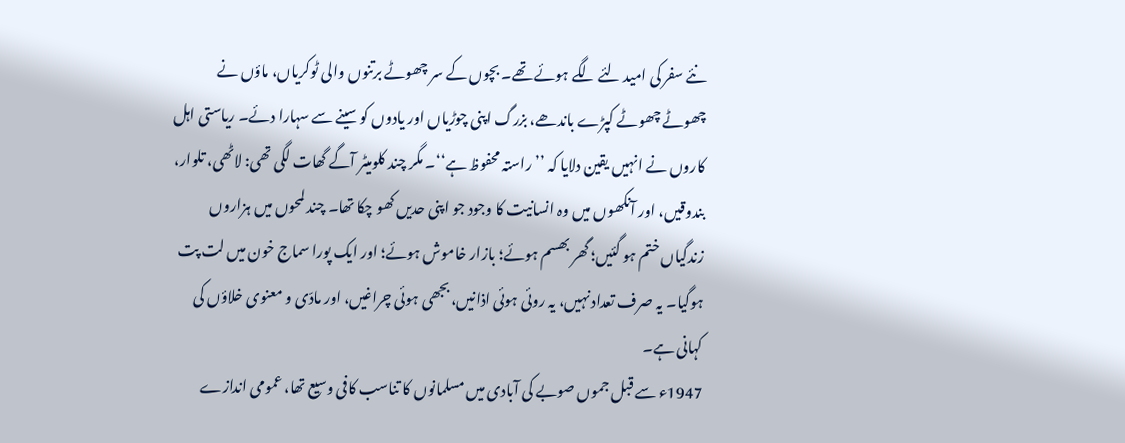نئے سفر کی امید لئے لگے ہوئے تھے۔ بچوں کے سر چھوٹے برتنوں والی ٹوکریاں، ماؤں نے چھوٹے چھوٹے کپڑے باندھے، بزرگ اپنی چوڑیاں اور یادوں کو سینے سے سہارا دئے۔ ریاستی اہل کاروں نے انہیں یقین دلایا کہ ’’راستہ محفوظ ہے‘‘۔ مگر چند کلومیٹر آگے گھات لگی تھی: لاٹھی، تلوار، بندوقیں، اور آنکھوں میں وہ انسانیت کا وجود جو اپنی حدیں کھو چکا تھا۔ چند لمحوں میں ہزاروں زندگیاں ختم ہو گئیں؛ گھر بھسم ہوئے؛ بازار خاموش ہوئے؛ اور ایک پورا سماج خون میں لت پت ہوگیا۔ یہ صرف تعداد نہیں، یہ روئی ہوئی اذانیں، بجھی ہوئی چراغیں، اور مادّی و معنوی خلاؤں کی کہانی ہے۔
1947ء سے قبل جموں صوبے کی آبادی میں مسلمانوں کا تناسب کافی وسیع تھا، عمومی اندازے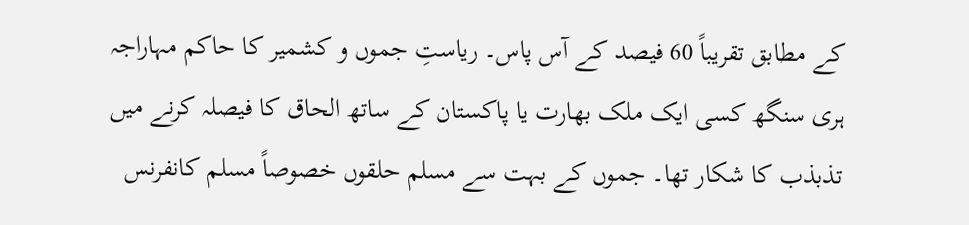کے مطابق تقریباً 60 فیصد کے آس پاس۔ ریاستِ جموں و کشمیر کا حاکم مہاراجہ ہری سنگھ کسی ایک ملک بھارت یا پاکستان کے ساتھ الحاق کا فیصلہ کرنے میں تذبذب کا شکار تھا۔ جموں کے بہت سے مسلم حلقوں خصوصاً مسلم کانفرنس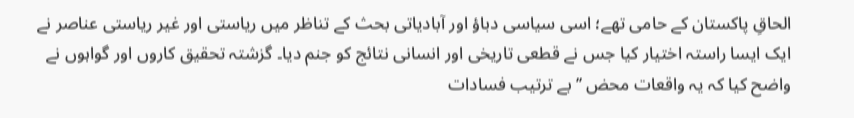الحاقِ پاکستان کے حامی تھے؛ اسی سیاسی دباؤ اور آبادیاتی بحث کے تناظر میں ریاستی اور غیر ریاستی عناصر نے ایک ایسا راستہ اختیار کیا جس نے قطعی تاریخی اور انسانی نتائج کو جنم دیا۔ گزشتہ تحقیق کاروں اور گواہوں نے واضح کیا کہ یہ واقعات محض ’’بے ترتیب فسادات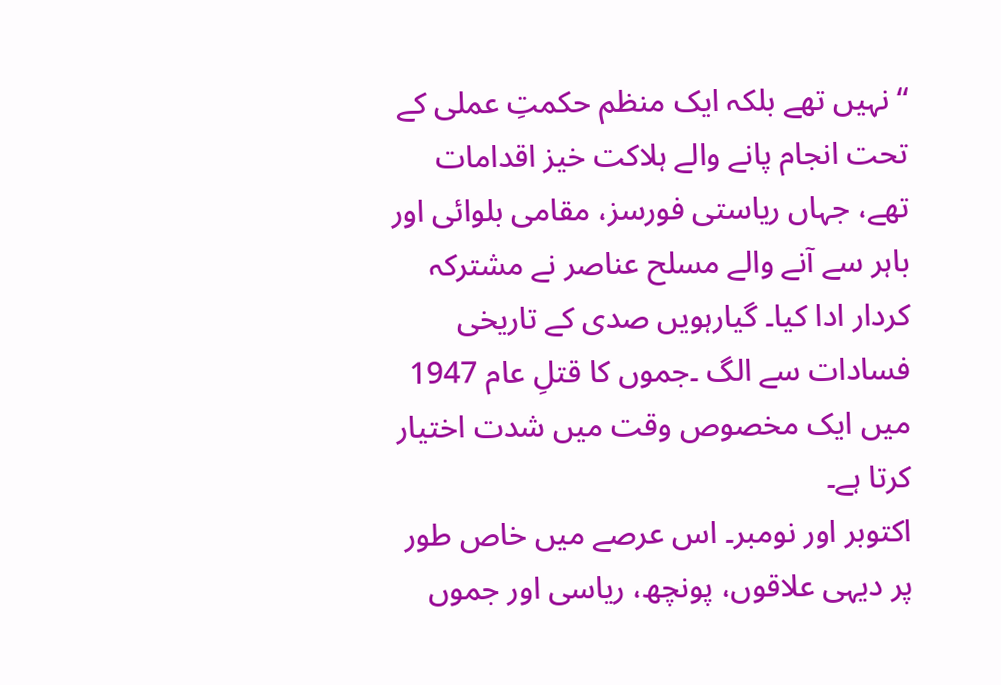‘‘نہیں تھے بلکہ ایک منظم حکمتِ عملی کے تحت انجام پانے والے ہلاکت خیز اقدامات تھے، جہاں ریاستی فورسز، مقامی بلوائی اور باہر سے آنے والے مسلح عناصر نے مشترکہ کردار ادا کیا۔ گیارہویں صدی کے تاریخی فسادات سے الگ ۔جموں کا قتلِ عام 1947 میں ایک مخصوص وقت میں شدت اختیار کرتا ہے۔
اکتوبر اور نومبر۔ اس عرصے میں خاص طور پر دیہی علاقوں، پونچھ، ریاسی اور جموں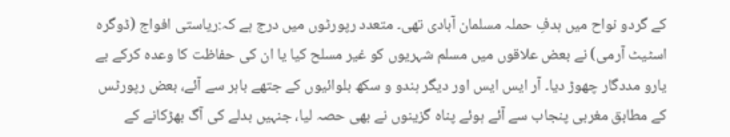کے گردو نواح میں ہدفِ حملہ مسلمان آبادی تھی۔ متعدد رپورٹوں میں درج ہے کہ:ریاستی افواج (ڈوگرہ اسٹیٹ آرمی) نے بعض علاقوں میں مسلم شہریوں کو غیر مسلح کیا یا ان کی حفاظت کا وعدہ کرکے بے یارو مددگار چھوڑ دیا۔ آر ایس ایس اور دیگر ہندو و سکھ بلوائیوں کے جتھے باہر سے آئے، بعض رپورٹس کے مطابق مغربی پنجاب سے آئے ہوئے پناہ گزینوں نے بھی حصہ لیا، جنہیں بدلے کی آگ بھڑکانے کے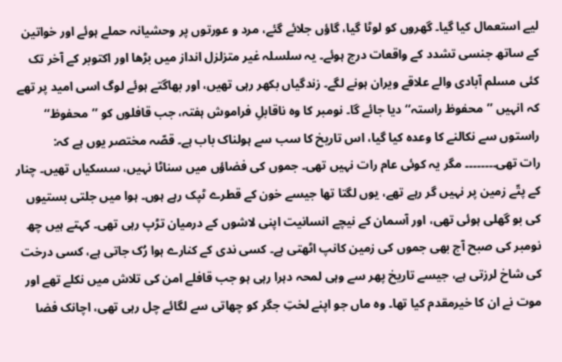لیے استعمال کیا گیا۔ گھروں کو لوٹا گیا، گاؤں جلائے گئے، مرد و عورتوں پر وحشیانہ حملے ہوئے اور خواتین کے ساتھ جنسی تشدد کے واقعات درج ہوئے۔ یہ سلسلہ غیر متزلزل انداز میں بڑھا اور اکتوبر کے آخر تک کئی مسلم آبادی والے علاقے ویران ہونے لگے۔ زندگیاں بکھر رہی تھیں، اور بھاگتے ہوئے لوگ اسی امید پر تھے کہ انہیں ’’محفوظ راستہ‘‘ دیا جائے گا۔ نومبر کا وہ ناقابلِ فراموش ہفتہ، جب قافلوں کو ’’محفوظ‘‘ راستوں سے نکالنے کا وعدہ کیا گیا، اس تاریخ کا سب سے ہولناک باب ہے۔ قصّہ مختصر یوں ہے کہ:
رات تھی۔۔۔۔۔۔۔۔ مگر یہ کوئی عام رات نہیں تھی۔ جموں کی فضاؤں میں سناٹا نہیں، سسکیاں تھیں۔ چنار کے پتّے زمین پر نہیں گر رہے تھے، یوں لگتا تھا جیسے خون کے قطرے ٹپک رہے ہوں۔ ہوا میں جلتی بستیوں کی بو گھلی ہوئی تھی، اور آسمان کے نیچے انسانیت اپنی لاشوں کے درمیان تڑپ رہی تھی۔ کہتے ہیں چھ نومبر کی صبح آج بھی جموں کی زمین کانپ اٹھتی ہے۔ کسی ندی کے کنارے ہوا رُک جاتی ہے، کسی درخت کی شاخ لرزتی ہے، جیسے تاریخ پھر سے وہی لمحہ دہرا رہی ہو جب قافلے امن کی تلاش میں نکلے تھے اور موت نے ان کا خیرمقدم کیا تھا۔ وہ ماں جو اپنے لختِ جگر کو چھاتی سے لگائے چل رہی تھی، اچانک فضا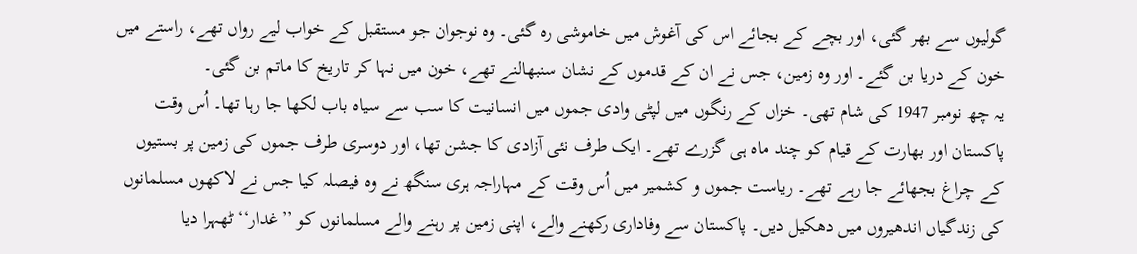گولیوں سے بھر گئی، اور بچے کے بجائے اس کی آغوش میں خاموشی رہ گئی۔ وہ نوجوان جو مستقبل کے خواب لیے رواں تھے، راستے میں خون کے دریا بن گئے۔ اور وہ زمین، جس نے ان کے قدموں کے نشان سنبھالنے تھے، خون میں نہا کر تاریخ کا ماتم بن گئی۔
یہ چھ نومبر 1947 کی شام تھی۔ خزاں کے رنگوں میں لپٹی وادی جموں میں انسانیت کا سب سے سیاہ باب لکھا جا رہا تھا۔ اُس وقت پاکستان اور بھارت کے قیام کو چند ماہ ہی گزرے تھے۔ ایک طرف نئی آزادی کا جشن تھا، اور دوسری طرف جموں کی زمین پر بستیوں کے چراغ بجھائے جا رہے تھے۔ ریاست جموں و کشمیر میں اُس وقت کے مہاراجہ ہری سنگھ نے وہ فیصلہ کیا جس نے لاکھوں مسلمانوں کی زندگیاں اندھیروں میں دھکیل دیں۔ پاکستان سے وفاداری رکھنے والے، اپنی زمین پر رہنے والے مسلمانوں کو ’’غدار‘‘ ٹھہرا دیا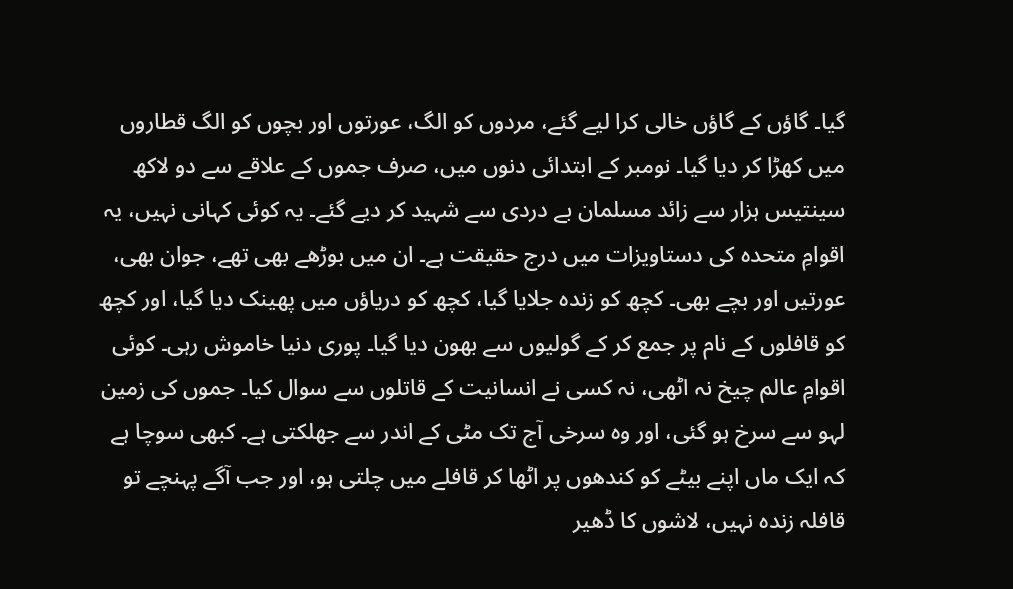گیا۔ گاؤں کے گاؤں خالی کرا لیے گئے، مردوں کو الگ، عورتوں اور بچوں کو الگ قطاروں میں کھڑا کر دیا گیا۔ نومبر کے ابتدائی دنوں میں، صرف جموں کے علاقے سے دو لاکھ سینتیس ہزار سے زائد مسلمان بے دردی سے شہید کر دیے گئے۔ یہ کوئی کہانی نہیں، یہ اقوامِ متحدہ کی دستاویزات میں درج حقیقت ہے۔ ان میں بوڑھے بھی تھے، جوان بھی، عورتیں اور بچے بھی۔ کچھ کو زندہ جلایا گیا، کچھ کو دریاؤں میں پھینک دیا گیا، اور کچھ کو قافلوں کے نام پر جمع کر کے گولیوں سے بھون دیا گیا۔ پوری دنیا خاموش رہی۔ کوئی اقوامِ عالم چیخ نہ اٹھی، نہ کسی نے انسانیت کے قاتلوں سے سوال کیا۔ جموں کی زمین لہو سے سرخ ہو گئی، اور وہ سرخی آج تک مٹی کے اندر سے جھلکتی ہے۔ کبھی سوچا ہے کہ ایک ماں اپنے بیٹے کو کندھوں پر اٹھا کر قافلے میں چلتی ہو، اور جب آگے پہنچے تو قافلہ زندہ نہیں، لاشوں کا ڈھیر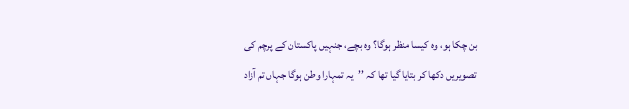بن چکا ہو، وہ کیسا منظر ہوگا؟ وہ بچے، جنہیں پاکستان کے پرچم کی تصویریں دکھا کر بتایا گیا تھا کہ ’’یہ تمہارا وطن ہوگا جہاں تم آزاد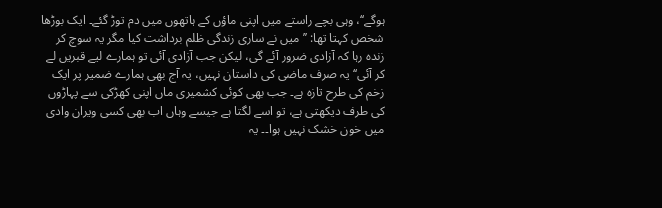ہوگے‘‘، وہی بچے راستے میں اپنی ماؤں کے ہاتھوں میں دم توڑ گئے۔ ایک بوڑھا شخص کہتا تھا: ’’میں نے ساری زندگی ظلم برداشت کیا مگر یہ سوچ کر زندہ رہا کہ آزادی ضرور آئے گی، لیکن جب آزادی آئی تو ہمارے لیے قبریں لے کر آئی‘‘ یہ صرف ماضی کی داستان نہیں، یہ آج بھی ہمارے ضمیر پر ایک زخم کی طرح تازہ ہے۔ جب بھی کوئی کشمیری ماں اپنی کھڑکی سے پہاڑوں کی طرف دیکھتی ہے، تو اسے لگتا ہے جیسے وہاں اب بھی کسی ویران وادی میں خون خشک نہیں ہوا۔۔ یہ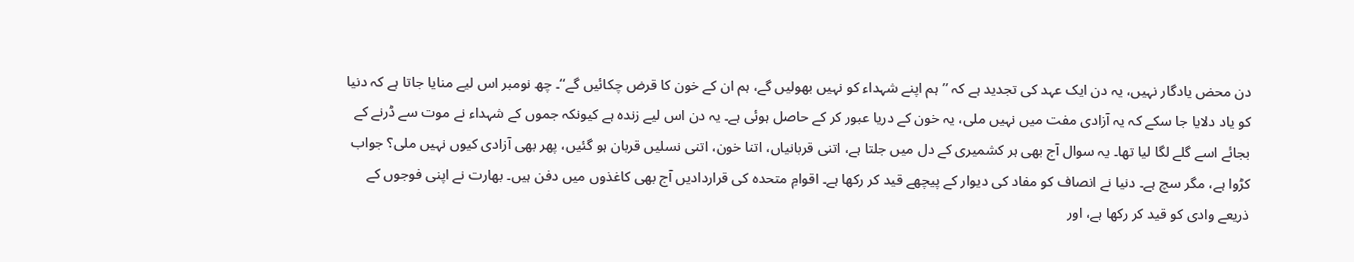دن محض یادگار نہیں، یہ دن ایک عہد کی تجدید ہے کہ ’’ہم اپنے شہداء کو نہیں بھولیں گے، ہم ان کے خون کا قرض چکائیں گے‘‘۔ چھ نومبر اس لیے منایا جاتا ہے کہ دنیا کو یاد دلایا جا سکے کہ یہ آزادی مفت میں نہیں ملی، یہ خون کے دریا عبور کر کے حاصل ہوئی ہے۔ یہ دن اس لیے زندہ ہے کیونکہ جموں کے شہداء نے موت سے ڈرنے کے بجائے اسے گلے لگا لیا تھا۔ یہ سوال آج بھی ہر کشمیری کے دل میں جلتا ہے، اتنی قربانیاں، اتنا خون، اتنی نسلیں قربان ہو گئیں، پھر بھی آزادی کیوں نہیں ملی؟ جواب کڑوا ہے، مگر سچ ہے۔ دنیا نے انصاف کو مفاد کی دیوار کے پیچھے قید کر رکھا ہے۔ اقوامِ متحدہ کی قراردادیں آج بھی کاغذوں میں دفن ہیں۔ بھارت نے اپنی فوجوں کے ذریعے وادی کو قید کر رکھا ہے، اور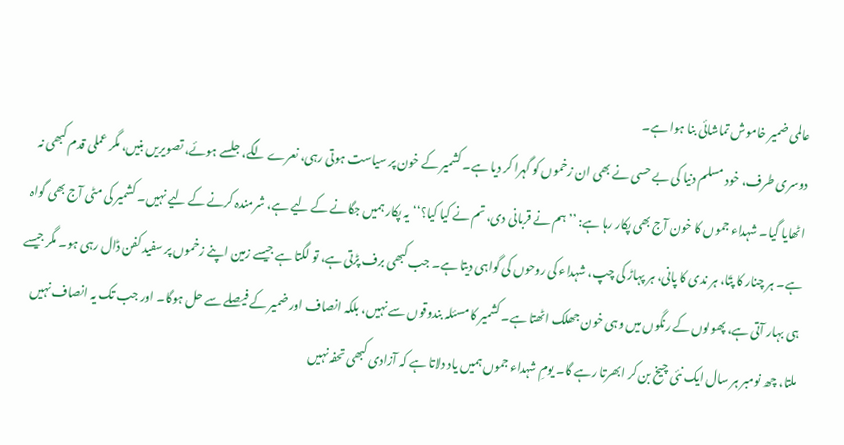عالمی ضمیر خاموش تماشائی بنا ہوا ہے۔
دوسری طرف، خود مسلم دنیا کی بے حسی نے بھی ان زخموں کو گہرا کر دیا ہے۔ کشمیر کے خون پر سیاست ہوتی رہی، نعرے لگے، جلسے ہوئے، تصویریں بنیں، مگر عملی قدم کبھی نہ اٹھایا گیا۔ شہداء جموں کا خون آج بھی پکار رہا ہے: ’’ہم نے قربانی دی، تم نے کیا کیا؟‘‘ یہ پکار ہمیں جگانے کے لیے ہے، شرمندہ کرنے کے لیے نہیں۔ کشمیر کی مٹی آج بھی گواہ ہے۔ ہر چنار کا پتّا، ہر ندی کا پانی، ہر پہاڑ کی چپ، شہداء کی روحوں کی گواہی دیتا ہے۔ جب کبھی برف پڑتی ہے، تو لگتا ہے جیسے زمین اپنے زخموں پر سفید کفن ڈال رہی ہو۔ مگر جیسے ہی بہار آتی ہے، پھولوں کے رنگوں میں وہی خون جھلک اٹھتا ہے۔ کشمیر کا مسئلہ بندوقوں سے نہیں، بلکہ انصاف اور ضمیر کے فیصلے سے حل ہوگا۔ اور جب تک یہ انصاف نہیں ملتا، چھ نومبر ہر سال ایک نئی چیخ بن کر ابھرتا رہے گا۔ یومِ شہداء جموں ہمیں یاد دلاتا ہے کہ آزادی کبھی تحفہ نہیں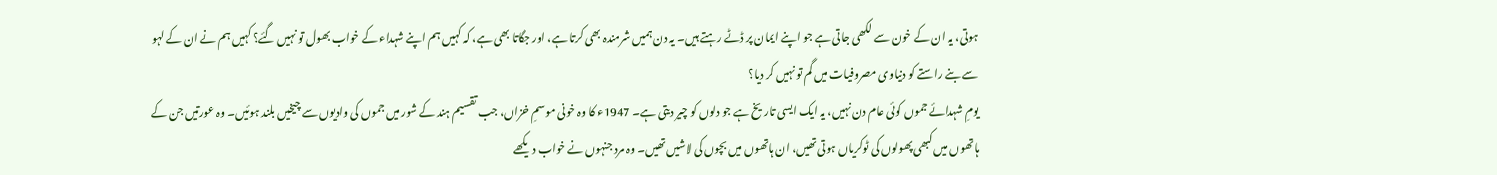ہوتی، یہ ان کے خون سے لکھی جاتی ہے جو اپنے ایمان پر ڈٹے رہتے ہیں۔ یہ دن ہمیں شرمندہ بھی کرتا ہے، اور جگاتا بھی ہے، کہ کہیں ہم اپنے شہداء کے خواب بھول تو نہیں گئے؟ کہیں ہم نے ان کے لہو سے بنے راستے کو دنیاوی مصروفیات میں گم تو نہیں کر دیا؟
یومِ شہدائے جموں کوئی عام دن نہیں، یہ ایک ایسی تاریخ ہے جو دلوں کو چیر دیتی ہے۔ 1947ء کا وہ خونی موسمِ خزاں، جب تقسیم ہند کے شور میں جموں کی وادیوں سے چیخیں بلند ہوئیں۔ وہ عورتیں جن کے ہاتھوں میں کبھی پھولوں کی ٹوکریاں ہوتی تھیں، ان ہاتھوں میں بچوں کی لاشیں تھیں۔ وہ مرد جنہوں نے خواب دیکھے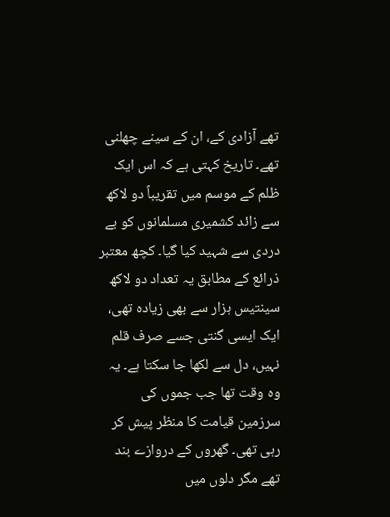تھے آزادی کے، ان کے سینے چھلنی تھے۔ تاریخ کہتی ہے کہ اس ایک ظلم کے موسم میں تقریباً دو لاکھ سے زائد کشمیری مسلمانوں کو بے دردی سے شہید کیا گیا۔ کچھ معتبر ذرائع کے مطابق یہ تعداد دو لاکھ سینتیس ہزار سے بھی زیادہ تھی، ایک ایسی گنتی جسے صرف قلم نہیں، دل سے لکھا جا سکتا ہے۔ یہ وہ وقت تھا جب جموں کی سرزمین قیامت کا منظر پیش کر رہی تھی۔ گھروں کے دروازے بند تھے مگر دلوں میں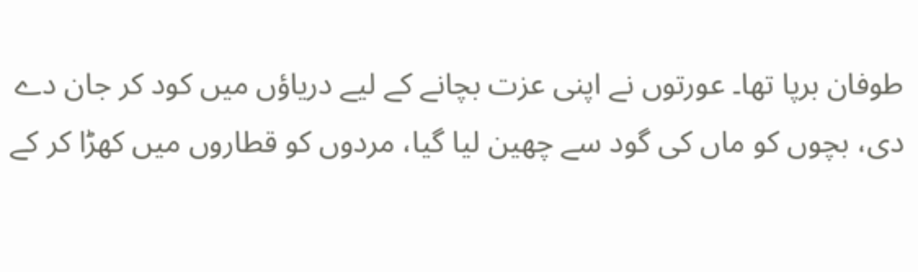طوفان برپا تھا۔ عورتوں نے اپنی عزت بچانے کے لیے دریاؤں میں کود کر جان دے دی، بچوں کو ماں کی گود سے چھین لیا گیا، مردوں کو قطاروں میں کھڑا کر کے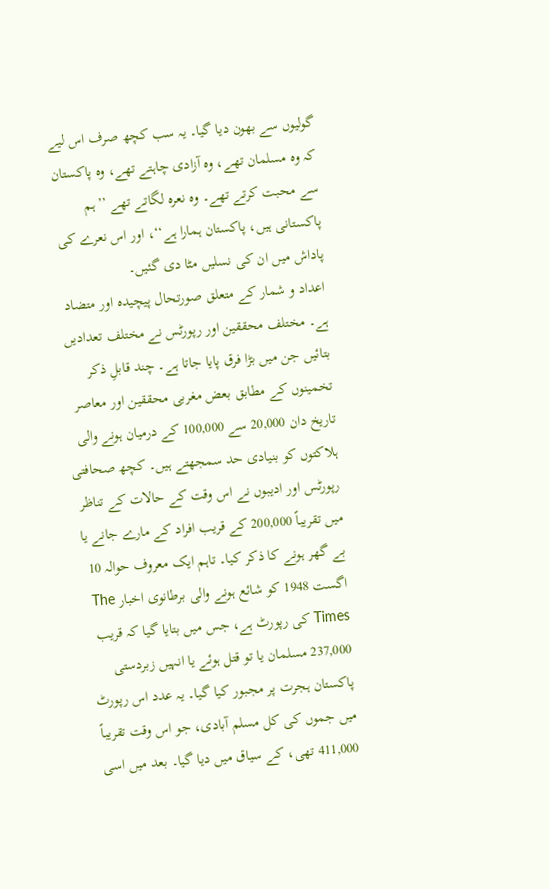گولیوں سے بھون دیا گیا۔ یہ سب کچھ صرف اس لیے کہ وہ مسلمان تھے، وہ آزادی چاہتے تھے، وہ پاکستان سے محبت کرتے تھے۔ وہ نعرہ لگاتے تھے ’’ہم پاکستانی ہیں، پاکستان ہمارا ہے‘‘، اور اس نعرے کی پاداش میں ان کی نسلیں مٹا دی گئیں۔
اعداد و شمار کے متعلق صورتحال پیچیدہ اور متضاد ہے۔ مختلف محققین اور رپورٹس نے مختلف تعدادیں بتائیں جن میں بڑا فرق پایا جاتا ہے۔ چند قابلِ ذکر تخمینوں کے مطابق بعض مغربی محققین اور معاصر تاریخ دان 20,000 سے 100,000 کے درمیان ہونے والی ہلاکتوں کو بنیادی حد سمجھتے ہیں۔ کچھ صحافتی رپورٹس اور ادیبوں نے اس وقت کے حالات کے تناظر میں تقریباً 200,000 کے قریب افراد کے مارے جانے یا بے گھر ہونے کا ذکر کیا۔ تاہم ایک معروف حوالہ 10 اگست 1948 کو شائع ہونے والی برطانوی اخبار The Times کی رپورٹ ہے، جس میں بتایا گیا کہ قریب 237,000 مسلمان یا تو قتل ہوئے یا انہیں زبردستی پاکستان ہجرت پر مجبور کیا گیا۔ یہ عدد اس رپورٹ میں جموں کی کل مسلم آبادی، جو اس وقت تقریباً 411,000 تھی، کے سیاق میں دیا گیا۔ بعد میں اسی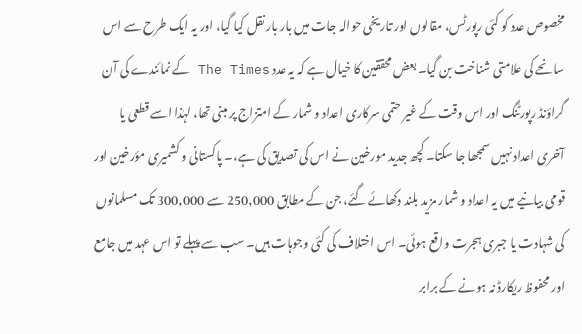مخصوص عدد کو کئی رپورٹس، مقالوں اور تاریخی حوالہ جات میں بار بار نقل کیا گیا، اور یہ ایک طرح سے اس سانحے کی علامتی شناخت بن گیا۔ بعض محققین کا خیال ہے کہ یہ عدد The Times کے نمائندے کی آن گراؤنڈ رپورٹنگ اور اس وقت کے غیر حتمی سرکاری اعداد و شمار کے امتزاج پر مبنی تھا، لہٰذا اسے قطعی یا آخری اعداد نہیں سمجھا جا سکتا۔ کچھ جدید مورخین نے اس کی تصدیق کی ہے،۔ پاکستانی و کشمیری مؤرخین اور قومی بیانیے میں یہ اعداد و شمار مزید بلند دکھائے گئے، جن کے مطابق 250,000 سے 300,000 تک مسلمانوں کی شہادت یا جبری ہجرت واقع ہوئی۔ اس اختلاف کی کئی وجوہات ہیں۔ سب سے پہلے تو اس عہد میں جامع اور محفوظ ریکارڈ نہ ہونے کے برابر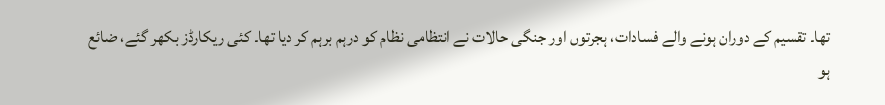تھا۔ تقسیم کے دوران ہونے والے فسادات، ہجرتوں اور جنگی حالات نے انتظامی نظام کو درہم برہم کر دیا تھا۔ کئی ریکارڈز بکھر گئے، ضائع ہو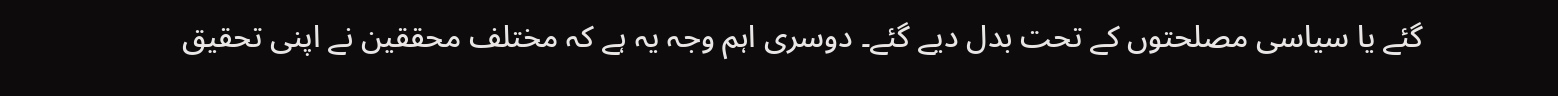گئے یا سیاسی مصلحتوں کے تحت بدل دیے گئے۔ دوسری اہم وجہ یہ ہے کہ مختلف محققین نے اپنی تحقیق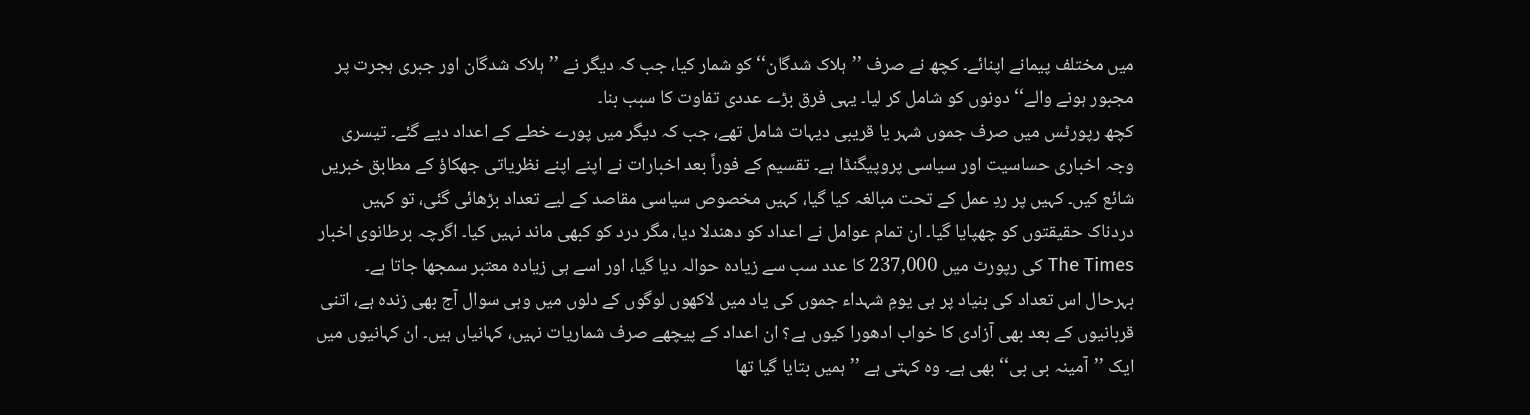میں مختلف پیمانے اپنائے۔ کچھ نے صرف ’’ہلاک شدگان‘‘ کو شمار کیا، جب کہ دیگر نے ’’ہلاک شدگان اور جبری ہجرت پر مجبور ہونے والے‘‘ دونوں کو شامل کر لیا۔ یہی فرق بڑے عددی تفاوت کا سبب بنا۔
کچھ رپورٹس میں صرف جموں شہر یا قریبی دیہات شامل تھے، جب کہ دیگر میں پورے خطے کے اعداد دیے گئے۔ تیسری وجہ اخباری حساسیت اور سیاسی پروپیگنڈا ہے۔ تقسیم کے فوراً بعد اخبارات نے اپنے اپنے نظریاتی جھکاؤ کے مطابق خبریں شائع کیں۔ کہیں پر ردِ عمل کے تحت مبالغہ کیا گیا، کہیں مخصوص سیاسی مقاصد کے لیے تعداد بڑھائی گئی، تو کہیں دردناک حقیقتوں کو چھپایا گیا۔ ان تمام عوامل نے اعداد کو دھندلا دیا، مگر درد کو کبھی ماند نہیں کیا۔ اگرچہ برطانوی اخبار The Times کی رپورٹ میں 237,000 کا عدد سب سے زیادہ حوالہ دیا گیا، اور اسے ہی زیادہ معتبر سمجھا جاتا ہے۔
بہرحال اس تعداد کی بنیاد پر ہی یومِ شہداء جموں کی یاد میں لاکھوں لوگوں کے دلوں میں وہی سوال آج بھی زندہ ہے، اتنی قربانیوں کے بعد بھی آزادی کا خواب ادھورا کیوں ہے؟ ان اعداد کے پیچھے صرف شماریات نہیں، کہانیاں ہیں۔ ان کہانیوں میں ایک ’’آمینہ بی بی‘‘ بھی ہے۔ وہ کہتی ہے ’’ہمیں بتایا گیا تھا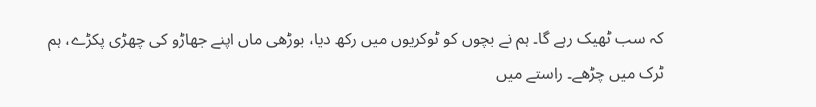کہ سب ٹھیک رہے گا۔ ہم نے بچوں کو ٹوکریوں میں رکھ دیا، بوڑھی ماں اپنے جھاڑو کی چھڑی پکڑے، ہم ٹرک میں چڑھے۔ راستے میں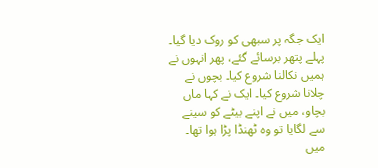ایک جگہ پر سبھی کو روک دیا گیا۔ پہلے پتھر برسائے گئے، پھر انہوں نے ہمیں نکالنا شروع کیا۔ بچوں نے چلانا شروع کیا۔ ایک نے کہا ماں بچاو، میں نے اپنے بیٹے کو سینے سے لگایا تو وہ ٹھنڈا پڑا ہوا تھا۔ میں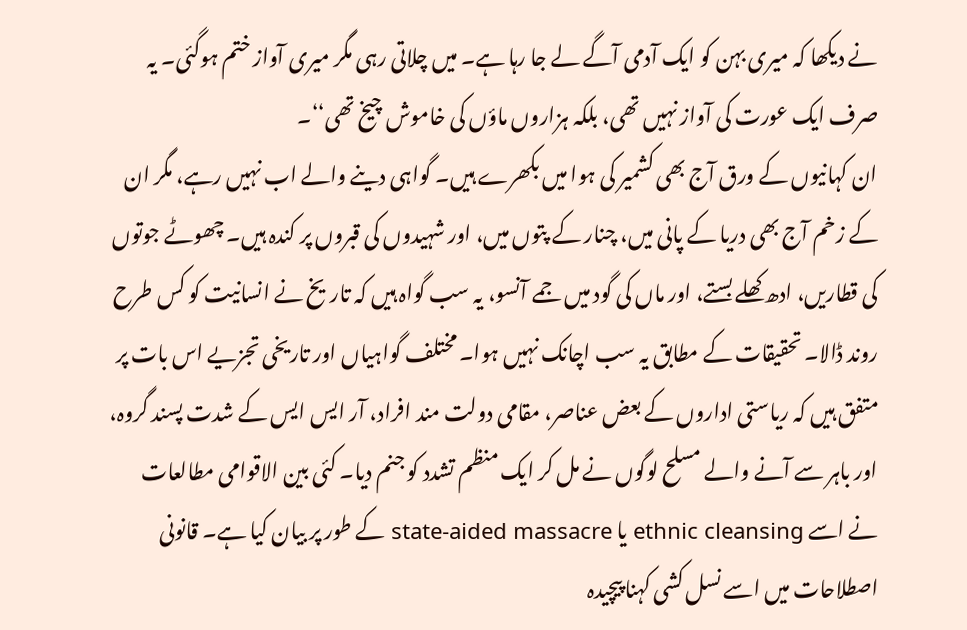نے دیکھا کہ میری بہن کو ایک آدمی آگے لے جا رہا ہے۔ میں چلاتی رہی مگر میری آواز ختم ہوگئی۔ یہ صرف ایک عورت کی آواز نہیں تھی، بلکہ ہزاروں ماؤں کی خاموش چیخ تھی‘‘۔
ان کہانیوں کے ورق آج بھی کشمیر کی ہوا میں بکھرے ہیں۔ گواہی دینے والے اب نہیں رہے، مگر ان کے زخم آج بھی دریا کے پانی میں، چنار کے پتوں میں، اور شہیدوں کی قبروں پر کندہ ہیں۔ چھوٹے جوتوں کی قطاریں، ادھ کھلے بستے، اور ماں کی گود میں جمے آنسو، یہ سب گواہ ہیں کہ تاریخ نے انسانیت کو کس طرح روند ڈالا۔ تحقیقات کے مطابق یہ سب اچانک نہیں ہوا۔ مختلف گواہیاں اور تاریخی تجزیے اس بات پر متفق ہیں کہ ریاستی اداروں کے بعض عناصر، مقامی دولت مند افراد، آر ایس ایس کے شدت پسند گروہ، اور باہر سے آنے والے مسلح لوگوں نے مل کر ایک منظم تشدد کو جنم دیا۔ کئی بین الاقوامی مطالعات نے اسے ethnic cleansing یا state-aided massacre کے طور پر بیان کیا ہے۔ قانونی اصطلاحات میں اسے نسل کشی کہنا پیچیدہ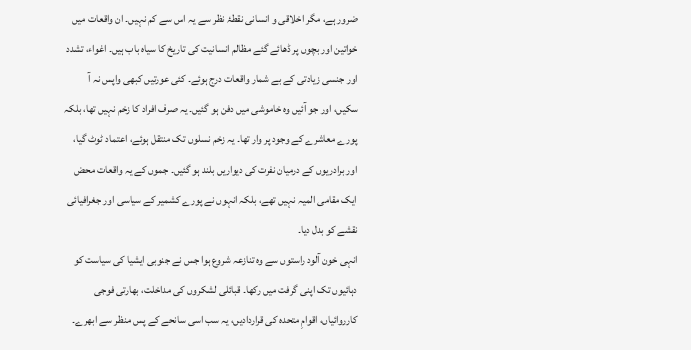ضرور ہے، مگر اخلاقی و انسانی نقطۂ نظر سے یہ اس سے کم نہیں۔ ان واقعات میں خواتین اور بچوں پر ڈھائے گئے مظالم انسانیت کی تاریخ کا سیاہ باب ہیں۔ اغواء، تشدد اور جنسی زیادتی کے بے شمار واقعات درج ہوئے۔ کئی عورتیں کبھی واپس نہ آ سکیں، اور جو آئیں وہ خاموشی میں دفن ہو گئیں۔ یہ صرف افراد کا زخم نہیں تھا، بلکہ پورے معاشرے کے وجود پر وار تھا۔ یہ زخم نسلوں تک منتقل ہوئے، اعتماد ٹوٹ گیا، اور برادریوں کے درمیان نفرت کی دیواریں بلند ہو گئیں۔ جموں کے یہ واقعات محض ایک مقامی المیہ نہیں تھے، بلکہ انہوں نے پورے کشمیر کے سیاسی اور جغرافیائی نقشے کو بدل دیا۔
انہی خون آلود راستوں سے وہ تنازعہ شروع ہوا جس نے جنوبی ایشیا کی سیاست کو دہائیوں تک اپنی گرفت میں رکھا۔ قبائلی لشکروں کی مداخلت، بھارتی فوجی کارروائیاں، اقوامِ متحدہ کی قراردادیں، یہ سب اسی سانحے کے پس منظر سے ابھرے۔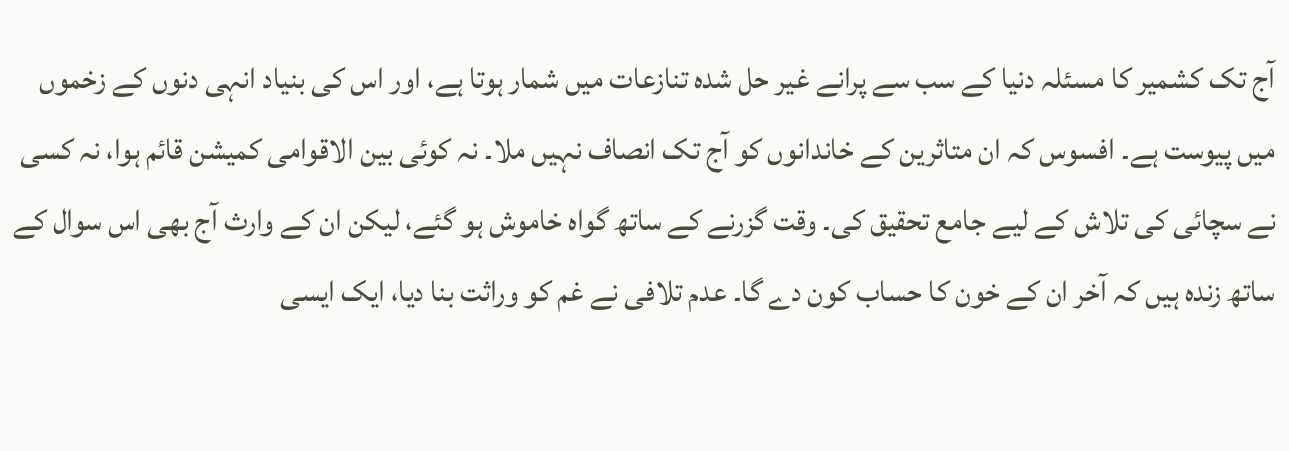آج تک کشمیر کا مسئلہ دنیا کے سب سے پرانے غیر حل شدہ تنازعات میں شمار ہوتا ہے، اور اس کی بنیاد انہی دنوں کے زخموں میں پیوست ہے۔ افسوس کہ ان متاثرین کے خاندانوں کو آج تک انصاف نہیں ملا۔ نہ کوئی بین الاقوامی کمیشن قائم ہوا، نہ کسی نے سچائی کی تلاش کے لیے جامع تحقیق کی۔ وقت گزرنے کے ساتھ گواہ خاموش ہو گئے، لیکن ان کے وارث آج بھی اس سوال کے ساتھ زندہ ہیں کہ آخر ان کے خون کا حساب کون دے گا۔ عدم تلافی نے غم کو وراثت بنا دیا، ایک ایسی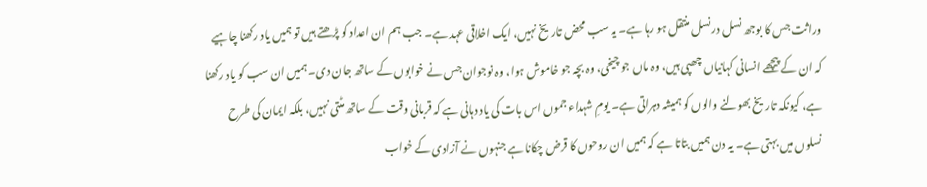وراثت جس کا بوجھ نسل در نسل منتقل ہو رہا ہے۔ یہ سب محض تاریخ نہیں، ایک اخلاقی عہد ہے۔ جب ہم ان اعداد کو پڑھتے ہیں تو ہمیں یاد رکھنا چاہیے کہ ان کے پیچھے انسانی کہانیاں چھپی ہیں، وہ ماں جو چیخی، وہ بچہ جو خاموش ہوا، وہ نوجوان جس نے خوابوں کے ساتھ جان دی۔ ہمیں ان سب کو یاد رکھنا ہے، کیونکہ تاریخ بھولنے والوں کو ہمیشہ دہراتی ہے۔ یومِ شہداء جموں اس بات کی یاد دہانی ہے کہ قربانی وقت کے ساتھ مٹتی نہیں، بلکہ ایمان کی طرح نسلوں میں بہتی ہے۔ یہ دن ہمیں بتاتا ہے کہ ہمیں ان روحوں کا قرض چکانا ہے جنہوں نے آزادی کے خواب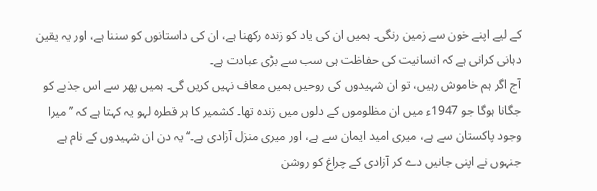کے لیے اپنے خون سے زمین رنگی۔ ہمیں ان کی یاد کو زندہ رکھنا ہے، ان کی داستانوں کو سننا ہے، اور یہ یقین دہانی کرانی ہے کہ انسانیت کی حفاظت ہی سب سے بڑی عبادت ہے۔
آج اگر ہم خاموش رہیں، تو ان شہیدوں کی روحیں ہمیں معاف نہیں کریں گی۔ ہمیں پھر سے اس جذبے کو جگانا ہوگا جو 1947ء میں ان مظلوموں کے دلوں میں زندہ تھا۔ کشمیر کا ہر قطرہ لہو یہ کہتا ہے کہ ’’میرا وجود پاکستان سے ہے، میری امید ایمان سے ہے، اور میری منزل آزادی ہے۔‘‘ یہ دن ان شہیدوں کے نام ہے جنہوں نے اپنی جانیں دے کر آزادی کے چراغ کو روشن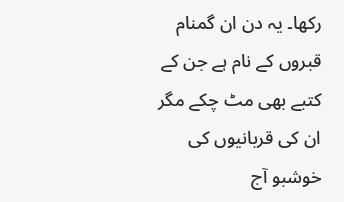رکھا۔ یہ دن ان گمنام قبروں کے نام ہے جن کے کتبے بھی مٹ چکے مگر ان کی قربانیوں کی خوشبو آج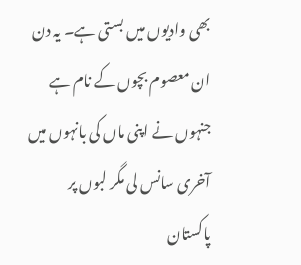بھی وادیوں میں بستی ہے۔ یہ دن ان معصوم بچوں کے نام ہے جنہوں نے اپنی ماں کی بانہوں میں آخری سانس لی مگر لبوں پر پاکستان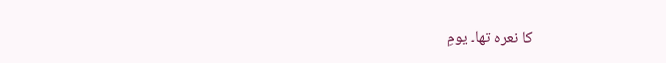کا نعرہ تھا۔ یومِ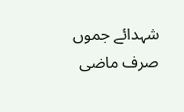شہدائے جموں صرف ماضی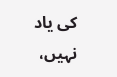کی یاد نہیں،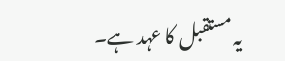یہ مستقبل کا عہد ہے۔